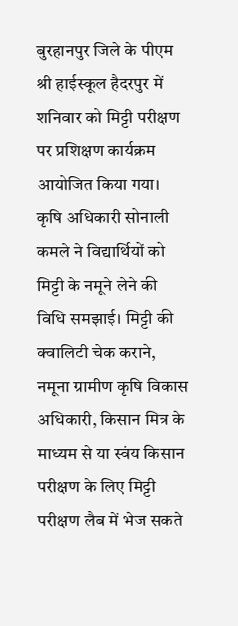बुरहानपुर जिले के पीएम श्री हाईस्कूल हैदरपुर में शनिवार को मिट्टी परीक्षण पर प्रशिक्षण कार्यक्रम आयोजित किया गया। कृषि अधिकारी सोनाली कमले ने विद्यार्थियों को मिट्टी के नमूने लेने की विधि समझाई। मिट्टी की क्वालिटी चेक कराने, नमूना ग्रामीण कृषि विकास अधिकारी, किसान मित्र के माध्यम से या स्वंय किसान परीक्षण के लिए मिट्टी परीक्षण लैब में भेज सकते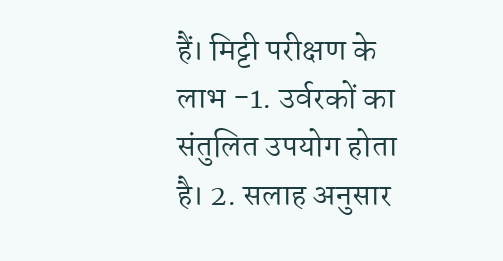हैं। मिट्टी परीक्षण के लाभ -1. उर्वरकों का संतुलित उपयोग होता है। 2. सलाह अनुसार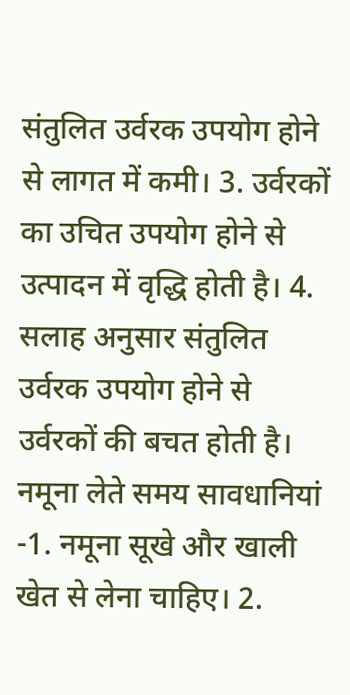संतुलित उर्वरक उपयोग होने से लागत में कमी। 3. उर्वरकों का उचित उपयोग होने से उत्पादन में वृद्धि होती है। 4. सलाह अनुसार संतुलित उर्वरक उपयोग होने से उर्वरकों की बचत होती है। नमूना लेते समय सावधानियां -1. नमूना सूखे और खाली खेत से लेना चाहिए। 2.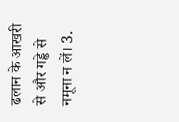ढलान के आखरी से और गड्ढे से नमूना न लें। 3.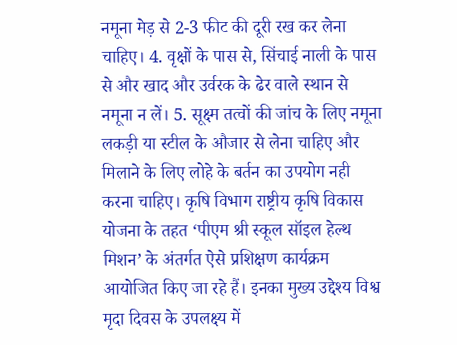नमूना मेड़ से 2-3 फीट की दूरी रख कर लेना चाहिए। 4. वृक्षों के पास से, सिंचाई नाली के पास से और खाद और उर्वरक के ढेर वाले स्थान से नमूना न लें। 5. सूक्ष्म तत्वों की जांच के लिए नमूना लकड़ी या स्टील के औजार से लेना चाहिए और मिलाने के लिए लोहे के बर्तन का उपयोग नही करना चाहिए। कृषि विभाग राष्ट्रीय कृषि विकास योजना के तहत ‘पीएम श्री स्कूल सॉइल हेल्थ मिशन’ के अंतर्गत ऐसे प्रशिक्षण कार्यक्रम आयोजित किए जा रहे हैं। इनका मुख्य उद्देश्य विश्व मृदा दिवस के उपलक्ष्य में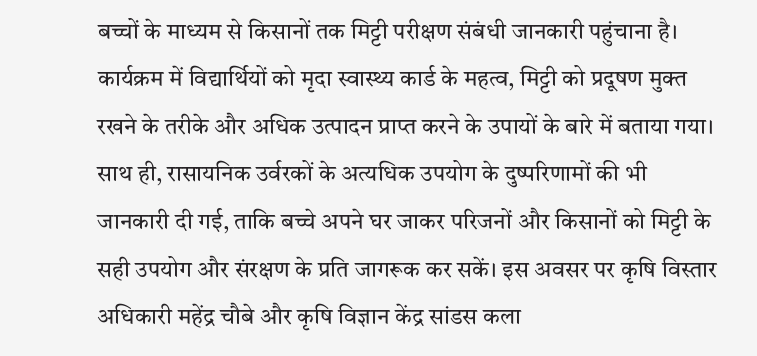बच्चों के माध्यम से किसानों तक मिट्टी परीक्षण संबंधी जानकारी पहुंचाना है। कार्यक्रम में विद्यार्थियों को मृदा स्वास्थ्य कार्ड के महत्व, मिट्टी को प्रदूषण मुक्त रखने के तरीके और अधिक उत्पादन प्राप्त करने के उपायों के बारे में बताया गया। साथ ही, रासायनिक उर्वरकों के अत्यधिक उपयोग के दुष्परिणामों की भी जानकारी दी गई, ताकि बच्चे अपने घर जाकर परिजनों और किसानों को मिट्टी के सही उपयोग और संरक्षण के प्रति जागरूक कर सकें। इस अवसर पर कृषि विस्तार अधिकारी महेंद्र चौबे और कृषि विज्ञान केंद्र सांडस कला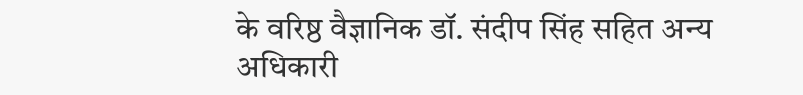के वरिष्ठ वैज्ञानिक डॉ. संदीप सिंह सहित अन्य अधिकारी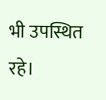भी उपस्थित रहे।